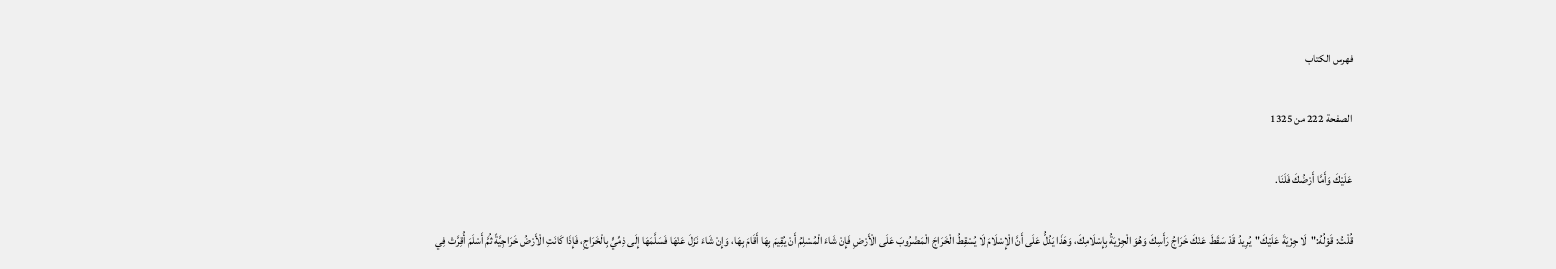فهرس الكتاب

الصفحة 222 من 1325

عَلَيْكَ وَأَمَّا أَرْضُكَ فَلَنَا.

قُلْتُ: قَوْلُهُ:"لَا جِزْيَةَ عَلَيْكَ"يُرِيدُ قَدْ سَقَطَ عَنْكَ خَرَاجُ رَأَسِكَ وَهُوَ الْجِزْيَةُ بِإِسْلَامِكَ، وَهَذَا يَدُلُّ عَلَى أَنَّ الْإِسْلَامَ لَا يُسْقِطُ الْخَرَاجَ الْمَضْرُوبَ عَلَى الْأَرْضِ فَإِنْ شَاءَ الْمُسْلِمُ أَنْ يُقِيمَ بِهَا أَقَامَ بِهَا، وَإِنْ شَاءَ نَزَلَ عَنْهَا فَسَلَّمَهَا إِلَى ذِمِّيٍّ بِالْخَرَاجِ، فَإِذَا كَانَتِ الْأَرْضُ خَرَاجِيَّةً ثُمَّ أَسْلَمَ أُقِرَّتْ فِي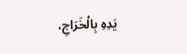يَدِهِ بِالْخَرَاجِ،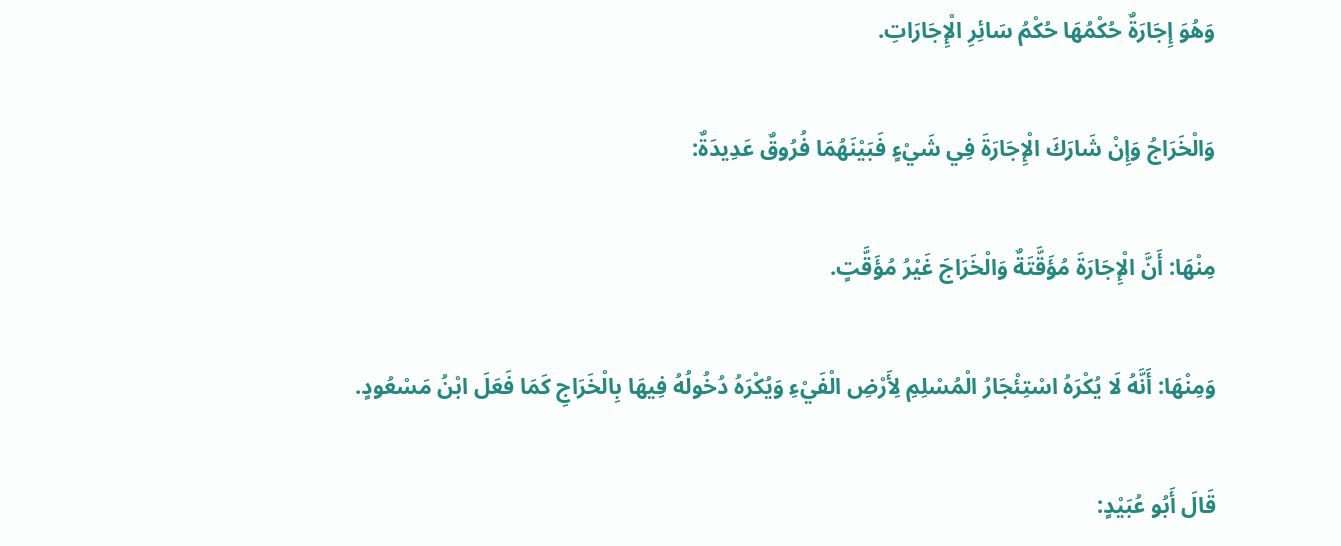وَهُوَ إِجَارَةٌ حُكْمُهَا حُكْمُ سَائِرِ الْإِجَارَاتِ.

وَالْخَرَاجُ وَإِنْ شَارَكَ الْإِجَارَةَ فِي شَيْءٍ فَبَيْنَهُمَا فُرُوقٌ عَدِيدَةٌ:

مِنْهَا: أَنَّ الْإِجَارَةَ مُؤَقَّتَةٌ وَالْخَرَاجَ غَيْرُ مُؤَقَّتٍ.

وَمِنْهَا: أَنَّهُ لَا يُكْرَهُ اسْتِئْجَارُ الْمُسْلِمِ لِأَرْضِ الْفَيْءِ وَيُكْرَهُ دُخُولُهُ فِيهَا بِالْخَرَاجِ كَمَا فَعَلَ ابْنُ مَسْعُودٍ.

قَالَ أَبُو عُبَيْدٍ: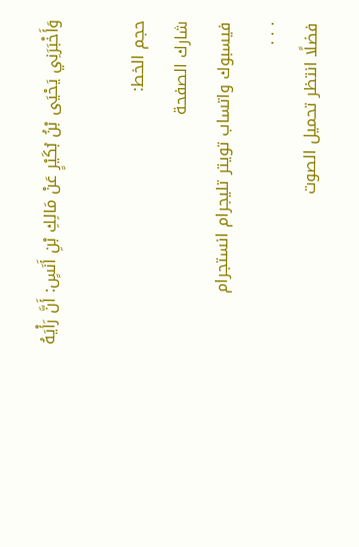وَأَخْبَرَنِي يَحْيَى بْنُ بُكَيْرٍ عَنْ مَالِكِ بْنِ أَنَسٍ: أَنَّ رَأْيَهُ

حجم الخط:
شارك الصفحة
فيسبوك واتساب تويتر تليجرام انستجرام
. . .
فضلًا انتظر تحميل الصوت